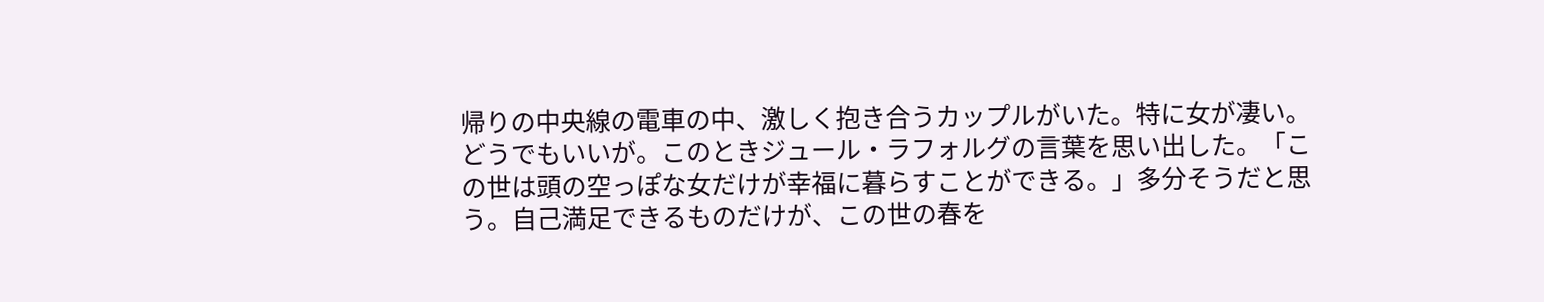帰りの中央線の電車の中、激しく抱き合うカップルがいた。特に女が凄い。どうでもいいが。このときジュール・ラフォルグの言葉を思い出した。「この世は頭の空っぽな女だけが幸福に暮らすことができる。」多分そうだと思う。自己満足できるものだけが、この世の春を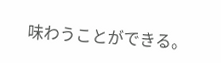味わうことができる。